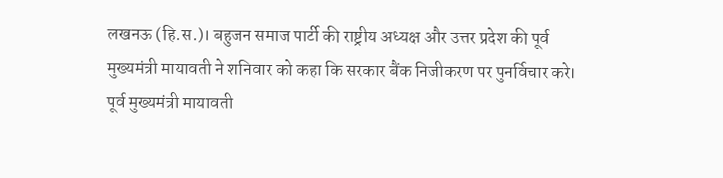लखनऊ (हि.स.)। बहुजन समाज पार्टी की राष्ट्रीय अध्यक्ष और उत्तर प्रदेश की पूर्व मुख्यमंत्री मायावती ने शनिवार को कहा कि सरकार बैंक निजीकरण पर पुनर्विचार करे।
पूर्व मुख्यमंत्री मायावती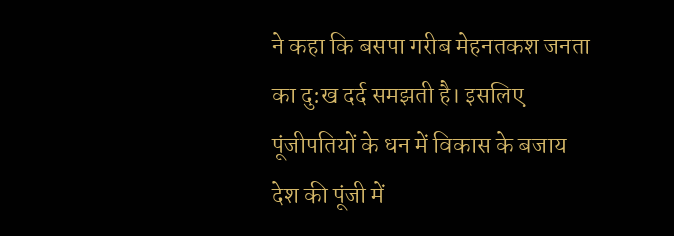ने कहा कि बसपा गरीब मेहनतकश जनता का दु:ख दर्द समझती है। इसलिए पूंजीपतियों के धन में विकास के बजाय देश की पूंजी में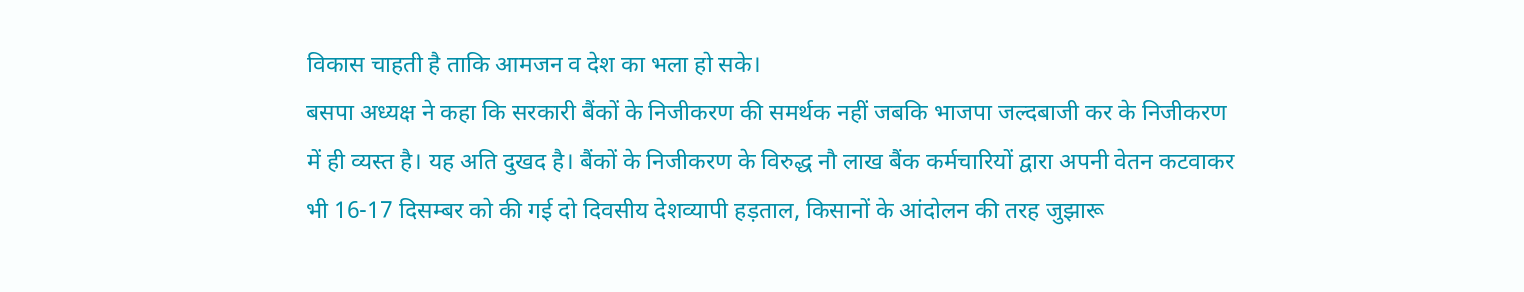विकास चाहती है ताकि आमजन व देश का भला हो सके।
बसपा अध्यक्ष ने कहा कि सरकारी बैंकों के निजीकरण की समर्थक नहीं जबकि भाजपा जल्दबाजी कर के निजीकरण में ही व्यस्त है। यह अति दुखद है। बैंकों के निजीकरण के विरुद्ध नौ लाख बैंक कर्मचारियों द्वारा अपनी वेतन कटवाकर भी 16-17 दिसम्बर को की गई दो दिवसीय देशव्यापी हड़ताल, किसानों के आंदोलन की तरह जुझारू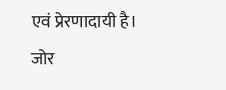एवं प्रेरणादायी है।
जोर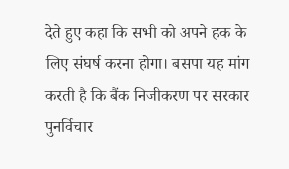देते हुए कहा कि सभी को अपने हक के लिए संघर्ष करना होगा। बसपा यह मांग करती है कि बैंक निजीकरण पर सरकार पुनर्विचार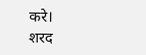करे।
शरद